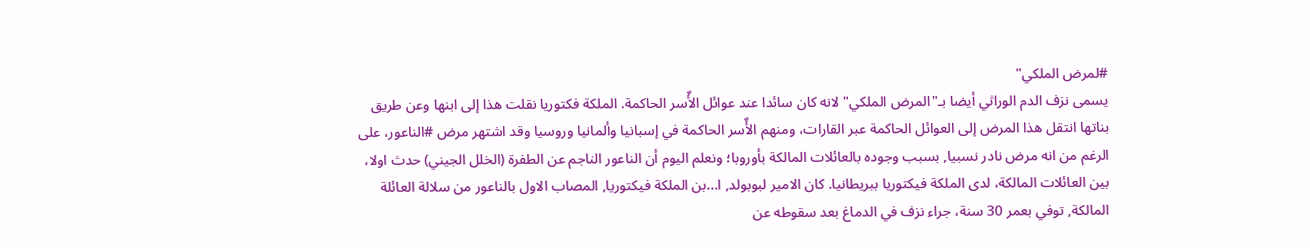#لمرض الملكي"
يسمى نزف الدم الوراثي أيضا بـ"المرض الملكي" لانه كان سائدا عند عوائل الأٌسر الحاكمة. الملكة فكتوريا نقلت هذا إلى ابنها وعن طريق بناتها انتقل هذا المرض إلى العوائل الحاكمة عبر القارات، ومنهم الأٌسر الحاكمة في إسبانيا وألمانيا وروسيا وقد اشتهر مرض #الناعور، على الرغم من انه مرض نادر نسبيا, بسبب وجوده بالعائلات المالكة بأوروبا؛ ونعلم اليوم أن الناعور الناجم عن الطفرة (الخلل الجيني) حدث اولا، بين العائلات المالكة، لدى الملكة فيكتوريا ببريطانيا. كان الامير لبوبولد, ا...بن الملكة فيكتوريا, المصاب الاول بالناعور من سلالة العائلة المالكة, توفي بعمر 30 سنة، جراء نزف في الدماغ بعد سقوطه عن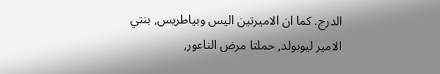الدرج. كما ان الاميرتين اليس وبياطريس, بنتي الامير ليوبولد, حملتا مرض الناعور,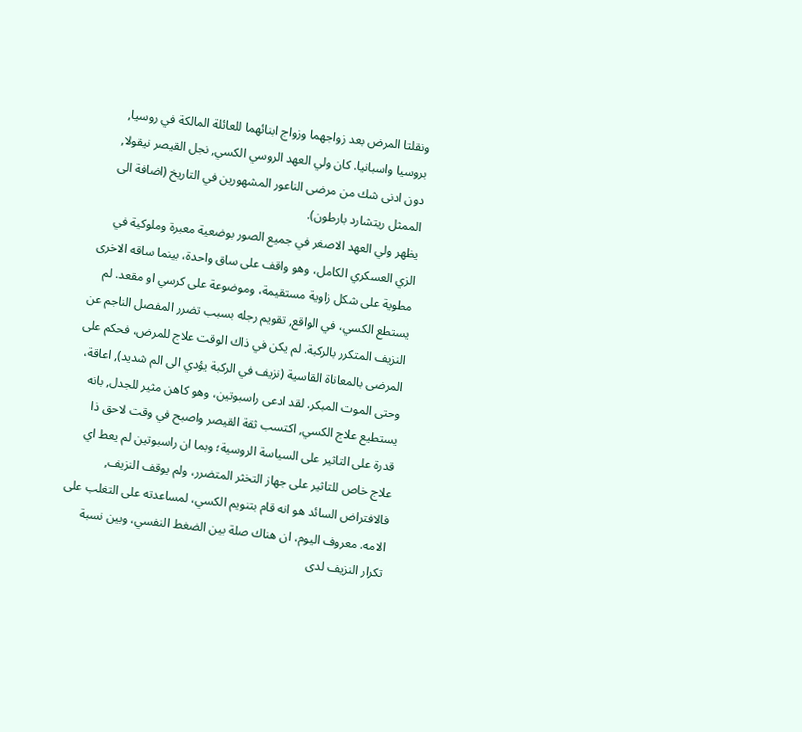ونقلتا المرض بعد زواجهما وزواج ابنائهما للعائلة المالكة في روسيا, بروسيا واسبانيا. كان ولي العهد الروسي الكسي, نجل القيصر نيقولا, دون ادنى شك من مرضى الناعور المشهورين في التاريخ (اضافة الى الممثل ريتشارد بارطون).
يظهر ولي العهد الاصغر في جميع الصور بوضعية معبرة وملوكية في الزي العسكري الكامل، وهو واقف على ساق واحدة، بينما ساقه الاخرى مطوية على شكل زاوية مستقيمة، وموضوعة على كرسي او مقعد. لم يستطع الكسي، في الواقع, تقويم رجله بسبب تضرر المفصل الناجم عن النزيف المتكرر بالركبة. لم يكن في ذاك الوقت علاج للمرض، فحكم على المرضى بالمعاناة القاسية (نزيف في الركبة يؤدي الى الم شديد), اعاقة، وحتى الموت المبكر. لقد ادعى راسبوتين، وهو كاهن مثير للجدل, بانه يستطيع علاج الكسي, اكتسب ثقة القيصر واصبح في وقت لاحق ذا قدرة على التاثير على السياسة الروسية؛ وبما ان راسبوتين لم يعط اي علاج خاص للتاثير على جهاز التخثر المتضرر، ولم يوقف النزيف, فالافتراض السائد هو انه قام بتنويم الكسي، لمساعدته على التغلب على الامه. معروف اليوم، ان هناك صلة بين الضغط النفسي، وبين نسبة تكرار النزيف لدى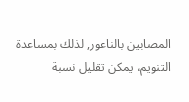المصابين بالناعور, لذلك بمساعدة التنويم، يمكن تقليل نسبة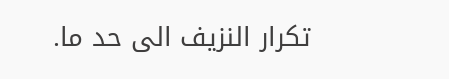تكرار النزيف الى حد ما.